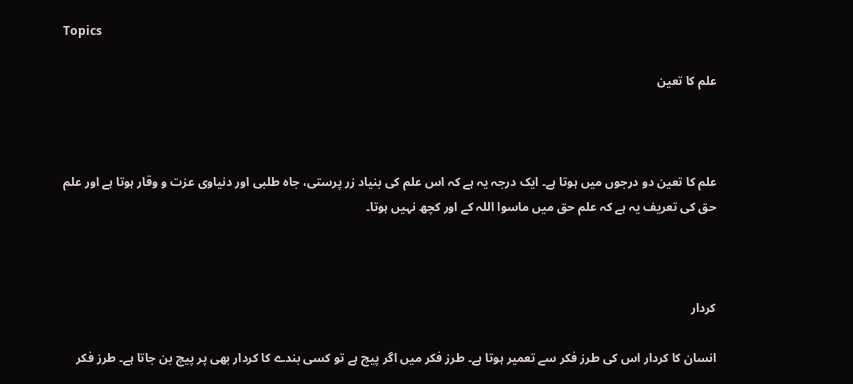Topics

علم کا تعین



علم کا تعین دو درجوں میں ہوتا ہے۔ ایک درجہ یہ ہے کہ اس علم کی بنیاد زر پرستی، جاہ طلبی اور دنیاوی عزت و وقار ہوتا ہے اور علم حق کی تعریف یہ ہے کہ علم حق میں ماسوا اللہ کے اور کچھ نہیں ہوتا۔



کردار

انسان کا کردار اس کی طرز فکر سے تعمیر ہوتا ہے۔ طرز فکر میں اگر پیچ ہے تو کسی بندے کا کردار بھی پر پیچ بن جاتا ہے۔ طرز فکر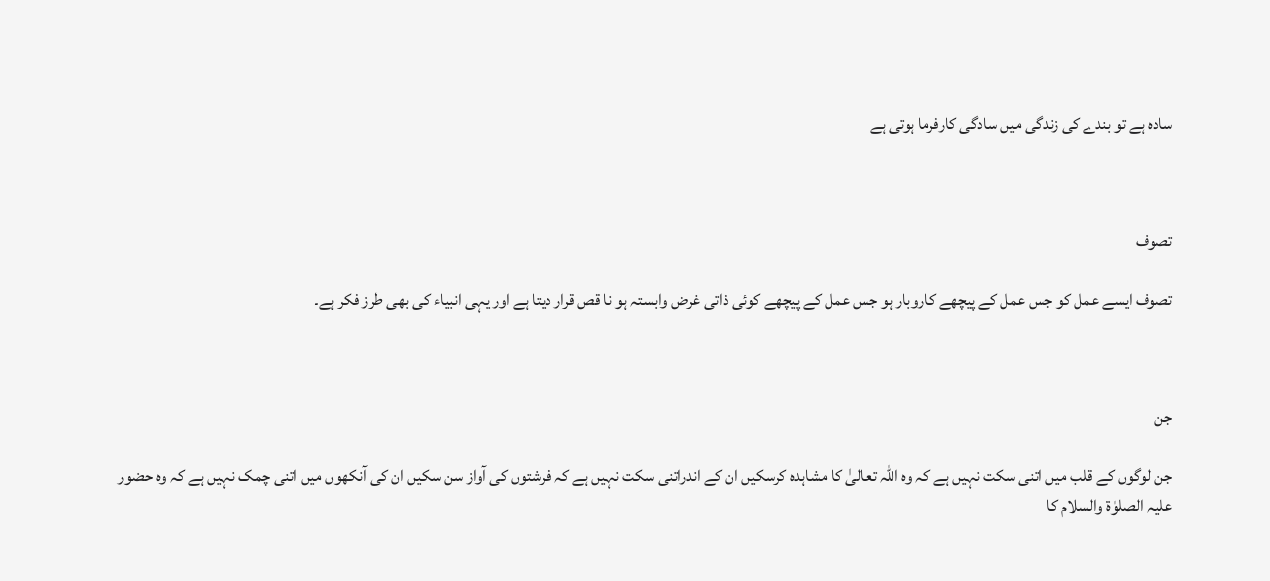سادہ ہے تو بندے کی زندگی میں سادگی کارفرما ہوتی ہے



تصوف

تصوف ایسے عمل کو جس عمل کے پیچھے کاروبار ہو جس عمل کے پیچھے کوئی ذاتی غرض وابستہ ہو نا قص قرار دیتا ہے اور یہی انبیاء کی بھی طرز فکر ہے۔



جن

جن لوگوں کے قلب میں اتنی سکت نہیں ہے کہ وہ اللہ تعالیٰ کا مشاہدہ کرسکیں ان کے اندراتنی سکت نہیں ہے کہ فرشتوں کی آواز سن سکیں ان کی آنکھوں میں اتنی چمک نہیں ہے کہ وہ حضور علیہ الصلوٰۃ والسلام کا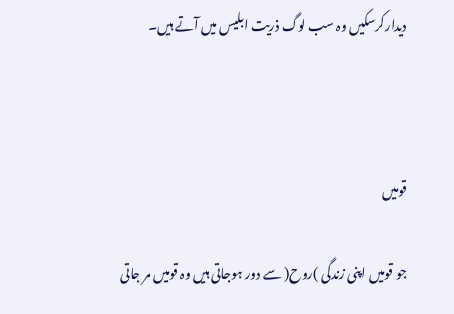دیدارکرسکیں وہ سب لوگ ذریت ابلیس میں آتے ہیں۔



قومیں

جو قومیں اپنی زندگی )روح( سے دور ہوجاتی ہیں وہ قومیں مر جاتی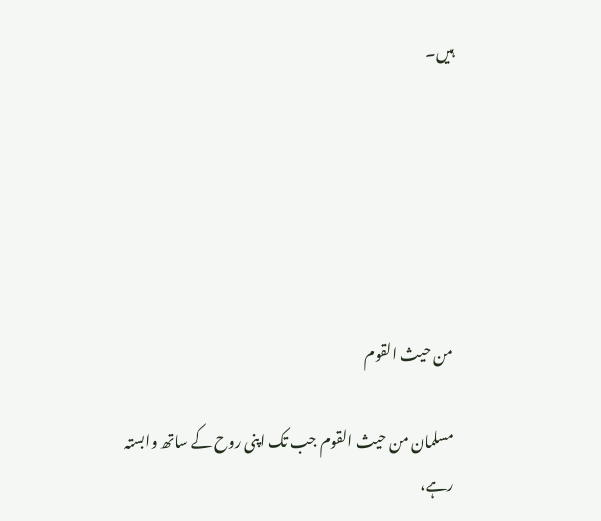ہیں۔






من حیث القوم

مسلمان من حیث القوم جب تک اپنی روح کے ساتھ وابستہ رہے،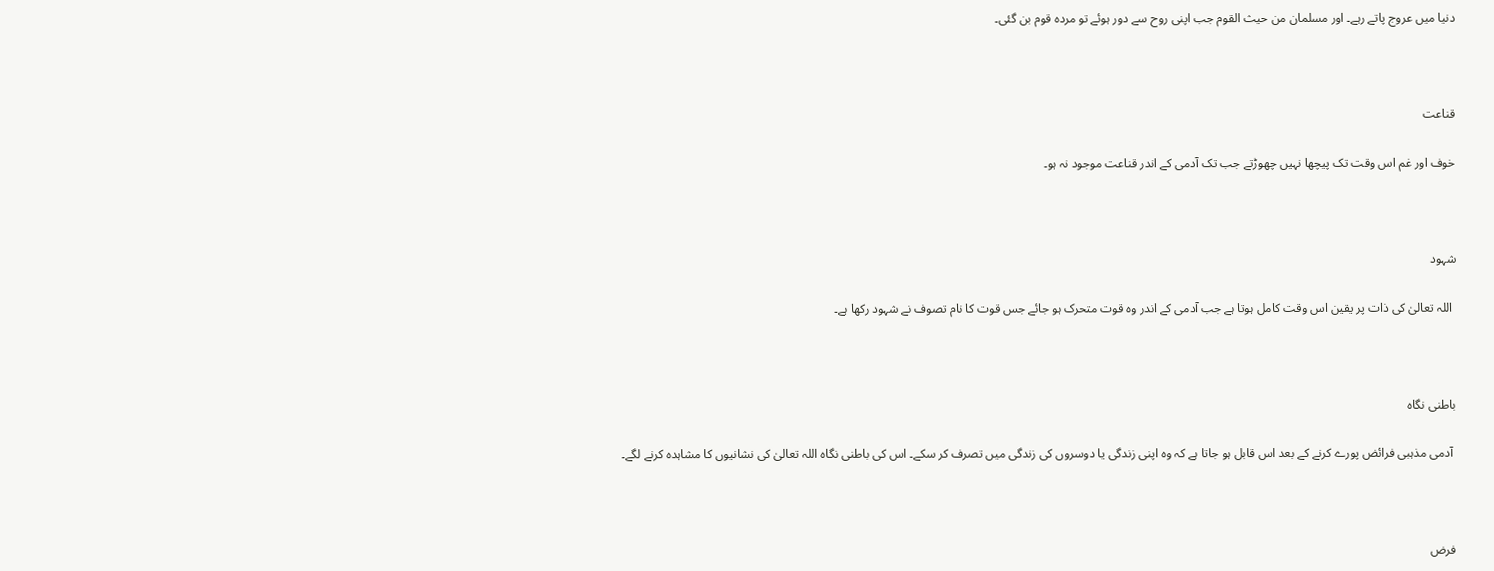دنیا میں عروج پاتے رہے۔ اور مسلمان من حیث القوم جب اپنی روح سے دور ہوئے تو مردہ قوم بن گئی۔



قناعت

خوف اور غم اس وقت تک پیچھا نہیں چھوڑتے جب تک آدمی کے اندر قناعت موجود نہ ہو۔



شہود

 اللہ تعالیٰ کی ذات پر یقین اس وقت کامل ہوتا ہے جب آدمی کے اندر وہ قوت متحرک ہو جائے جس قوت کا نام تصوف نے شہود رکھا ہے۔



باطنی نگاہ

 آدمی مذہبی فرائض پورے کرنے کے بعد اس قابل ہو جاتا ہے کہ وہ اپنی زندگی یا دوسروں کی زندگی میں تصرف کر سکے۔ اس کی باطنی نگاہ اللہ تعالیٰ کی نشانیوں کا مشاہدہ کرنے لگے۔



فرض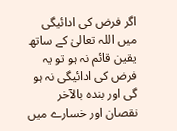اگر فرض کی ادائیگی میں اللہ تعالیٰ کے ساتھ یقین قائم نہ ہو تو یہ فرض کی ادائیگی نہ ہو گی اور بندہ بالآخر نقصان اور خسارے میں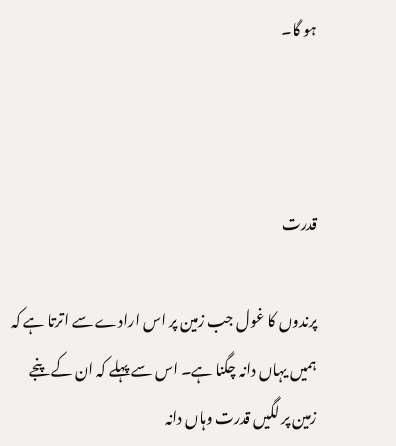ہو گا۔



قدرت

پرندوں کا غول جب زمین پر اس ارادے سے اترتا ہے کہ ہمیں یہاں دانہ چگنا ہے۔ اس سے پہلے کہ ان کے پنجے زمین پر لگیں قدرت وہاں دانہ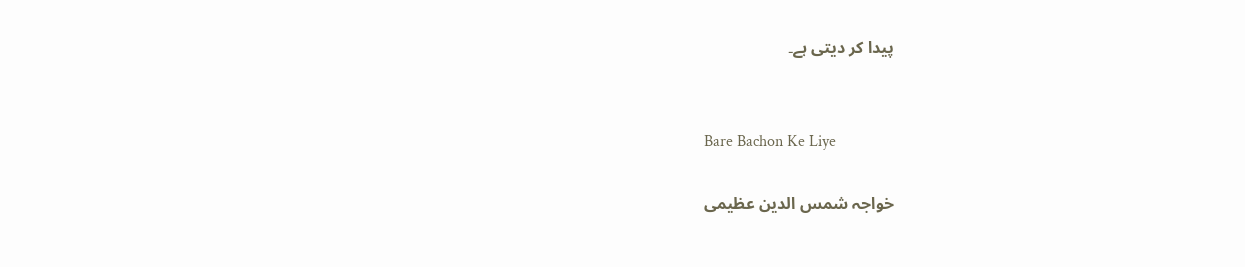پیدا کر دیتی ہے۔


Bare Bachon Ke Liye

خواجہ شمس الدین عظیمی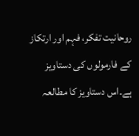روحانیت تفکر، فہم اور ارتکاز کے فارمولوں کی دستاویز ہے۔اس دستاویز کا مطالعہ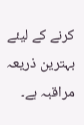کرنے کے لیئے بہترین ذریعہ مراقبہ ہے۔